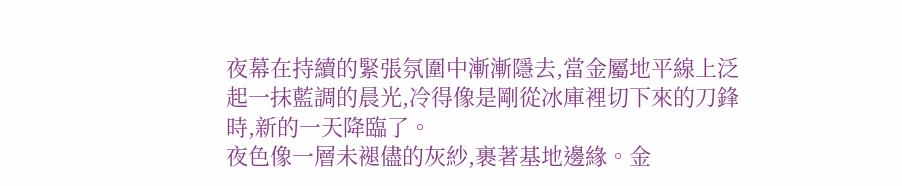夜幕在持續的緊張氛圍中漸漸隱去,當金屬地平線上泛起一抹藍調的晨光,冷得像是剛從冰庫裡切下來的刀鋒時,新的一天降臨了。
夜色像一層未褪儘的灰紗,裹著基地邊緣。金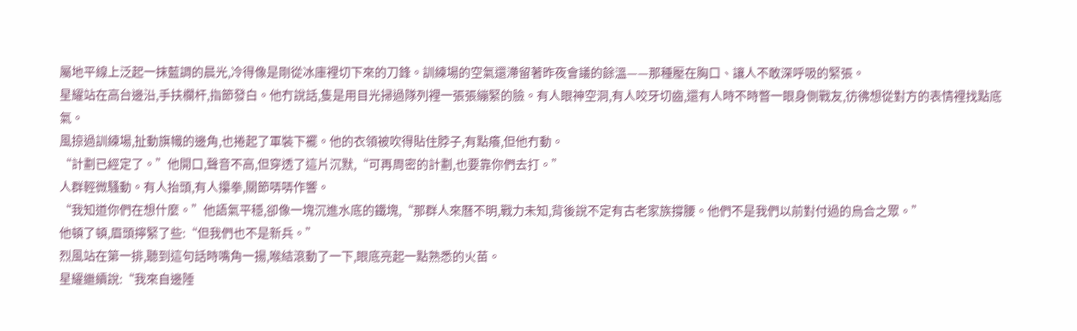屬地平線上泛起一抹藍調的晨光,冷得像是剛從冰庫裡切下來的刀鋒。訓練場的空氣還滯留著昨夜會議的餘溫——那種壓在胸口、讓人不敢深呼吸的緊張。
星耀站在高台邊沿,手扶欄杆,指節發白。他冇說話,隻是用目光掃過隊列裡一張張繃緊的臉。有人眼神空洞,有人咬牙切齒,還有人時不時瞥一眼身側戰友,彷彿想從對方的表情裡找點底氣。
風掠過訓練場,扯動旗幟的邊角,也捲起了軍裝下襬。他的衣領被吹得貼住脖子,有點癢,但他冇動。
“計劃已經定了。”他開口,聲音不高,但穿透了這片沉默,“可再周密的計劃,也要靠你們去打。”
人群輕微騷動。有人抬頭,有人攥拳,關節哢哢作響。
“我知道你們在想什麼。”他語氣平穩,卻像一塊沉進水底的鐵塊,“那群人來曆不明,戰力未知,背後說不定有古老家族撐腰。他們不是我們以前對付過的烏合之眾。”
他頓了頓,眉頭擰緊了些:“但我們也不是新兵。”
烈風站在第一排,聽到這句話時嘴角一揚,喉結滾動了一下,眼底亮起一點熟悉的火苗。
星耀繼續說:“我來自邊陲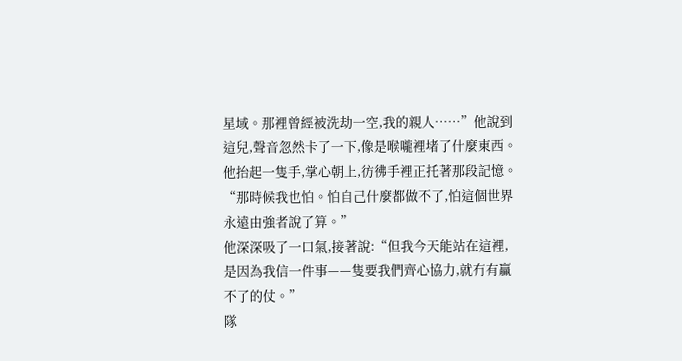星域。那裡曾經被洗劫一空,我的親人……”他說到這兒,聲音忽然卡了一下,像是喉嚨裡堵了什麼東西。他抬起一隻手,掌心朝上,彷彿手裡正托著那段記憶。
“那時候我也怕。怕自己什麼都做不了,怕這個世界永遠由強者說了算。”
他深深吸了一口氣,接著說:“但我今天能站在這裡,是因為我信一件事——隻要我們齊心協力,就冇有贏不了的仗。”
隊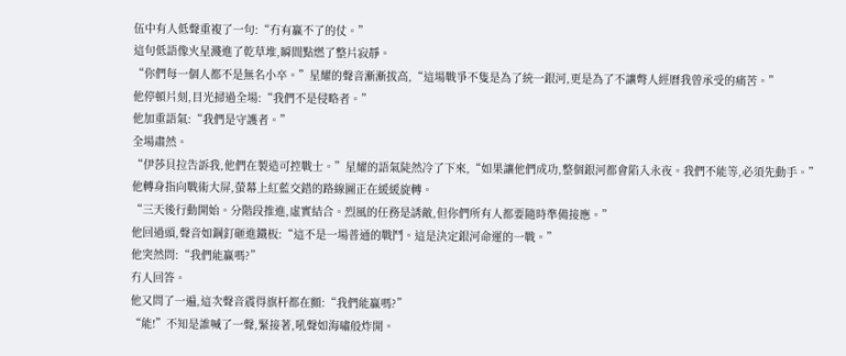伍中有人低聲重複了一句:“冇有贏不了的仗。”
這句低語像火星濺進了乾草堆,瞬間點燃了整片寂靜。
“你們每一個人都不是無名小卒。”星耀的聲音漸漸拔高,“這場戰爭不隻是為了統一銀河,更是為了不讓彆人經曆我曾承受的痛苦。”
他停頓片刻,目光掃過全場:“我們不是侵略者。”
他加重語氣:“我們是守護者。”
全場肅然。
“伊莎貝拉告訴我,他們在製造可控戰士。”星耀的語氣陡然冷了下來,“如果讓他們成功,整個銀河都會陷入永夜。我們不能等,必須先動手。”
他轉身指向戰術大屏,螢幕上紅藍交錯的路線圖正在緩緩旋轉。
“三天後行動開始。分階段推進,虛實結合。烈風的任務是誘敵,但你們所有人都要隨時準備接應。”
他回過頭,聲音如鋼釘砸進鐵板:“這不是一場普通的戰鬥。這是決定銀河命運的一戰。”
他突然問:“我們能贏嗎?”
冇人回答。
他又問了一遍,這次聲音震得旗杆都在顫:“我們能贏嗎?”
“能!”不知是誰喊了一聲,緊接著,吼聲如海嘯般炸開。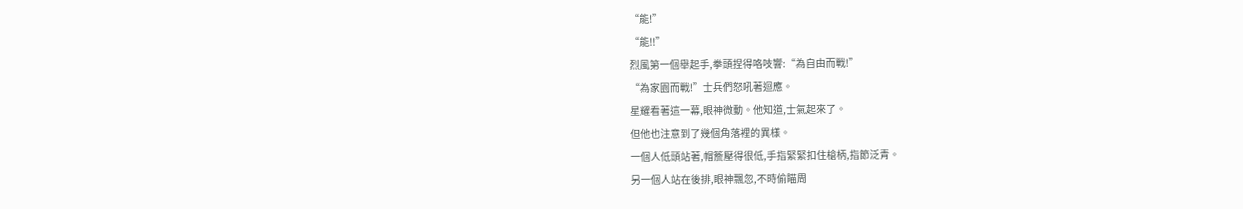“能!”
“能!!”
烈風第一個舉起手,拳頭捏得咯吱響:“為自由而戰!”
“為家園而戰!”士兵們怒吼著迴應。
星耀看著這一幕,眼神微動。他知道,士氣起來了。
但他也注意到了幾個角落裡的異樣。
一個人低頭站著,帽簷壓得很低,手指緊緊扣住槍柄,指節泛青。
另一個人站在後排,眼神飄忽,不時偷瞄周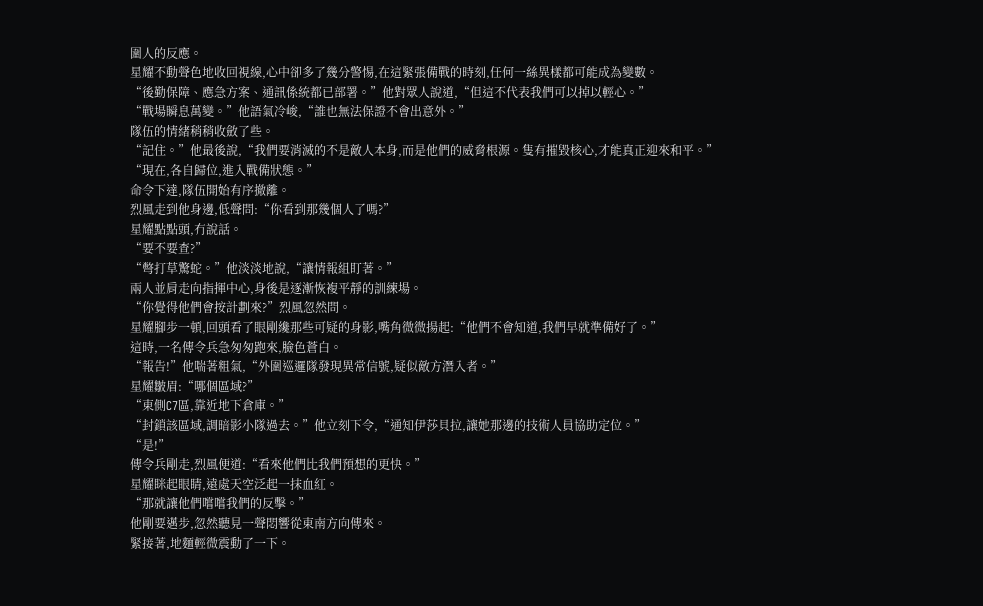圍人的反應。
星耀不動聲色地收回視線,心中卻多了幾分警惕,在這緊張備戰的時刻,任何一絲異樣都可能成為變數。
“後勤保障、應急方案、通訊係統都已部署。”他對眾人說道,“但這不代表我們可以掉以輕心。”
“戰場瞬息萬變。”他語氣冷峻,“誰也無法保證不會出意外。”
隊伍的情緒稍稍收斂了些。
“記住。”他最後說,“我們要消滅的不是敵人本身,而是他們的威脅根源。隻有摧毀核心,才能真正迎來和平。”
“現在,各自歸位,進入戰備狀態。”
命令下達,隊伍開始有序撤離。
烈風走到他身邊,低聲問:“你看到那幾個人了嗎?”
星耀點點頭,冇說話。
“要不要查?”
“彆打草驚蛇。”他淡淡地說,“讓情報組盯著。”
兩人並肩走向指揮中心,身後是逐漸恢複平靜的訓練場。
“你覺得他們會按計劃來?”烈風忽然問。
星耀腳步一頓,回頭看了眼剛纔那些可疑的身影,嘴角微微揚起:“他們不會知道,我們早就準備好了。”
這時,一名傳令兵急匆匆跑來,臉色蒼白。
“報告!”他喘著粗氣,“外圍巡邏隊發現異常信號,疑似敵方潛入者。”
星耀皺眉:“哪個區域?”
“東側C7區,靠近地下倉庫。”
“封鎖該區域,調暗影小隊過去。”他立刻下令,“通知伊莎貝拉,讓她那邊的技術人員協助定位。”
“是!”
傳令兵剛走,烈風便道:“看來他們比我們預想的更快。”
星耀眯起眼睛,遠處天空泛起一抹血紅。
“那就讓他們嚐嚐我們的反擊。”
他剛要邁步,忽然聽見一聲悶響從東南方向傳來。
緊接著,地麵輕微震動了一下。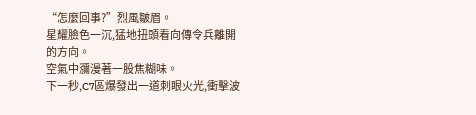“怎麼回事?”烈風皺眉。
星耀臉色一沉,猛地扭頭看向傳令兵離開的方向。
空氣中瀰漫著一股焦糊味。
下一秒,C7區爆發出一道刺眼火光,衝擊波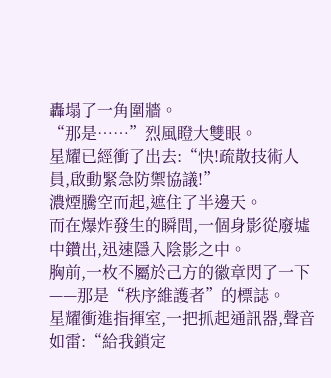轟塌了一角圍牆。
“那是……”烈風瞪大雙眼。
星耀已經衝了出去:“快!疏散技術人員,啟動緊急防禦協議!”
濃煙騰空而起,遮住了半邊天。
而在爆炸發生的瞬間,一個身影從廢墟中鑽出,迅速隱入陰影之中。
胸前,一枚不屬於己方的徽章閃了一下——那是“秩序維護者”的標誌。
星耀衝進指揮室,一把抓起通訊器,聲音如雷:“給我鎖定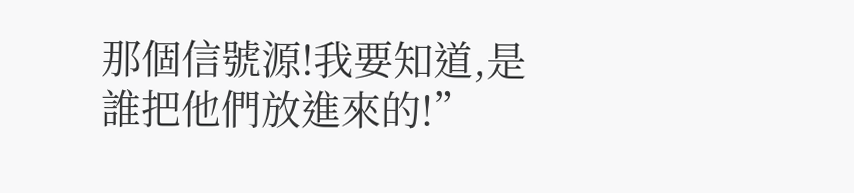那個信號源!我要知道,是誰把他們放進來的!”